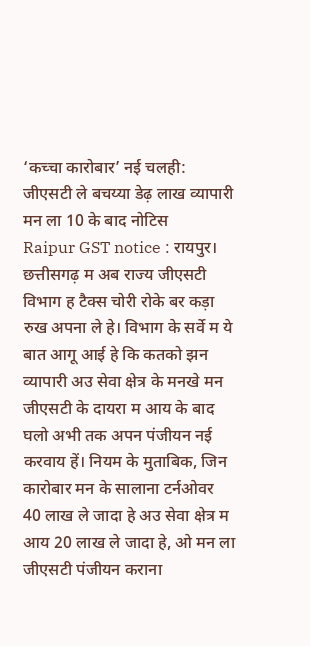‘कच्चा कारोबार’ नई चलही: जीएसटी ले बचय्या डेढ़ लाख व्यापारी मन ला 10 के बाद नोटिस
Raipur GST notice : रायपुर। छत्तीसगढ़ म अब राज्य जीएसटी विभाग ह टैक्स चोरी रोके बर कड़ा रुख अपना ले हे। विभाग के सर्वे म ये बात आगू आई हे कि कतको झन व्यापारी अउ सेवा क्षेत्र के मनखे मन जीएसटी के दायरा म आय के बाद घलो अभी तक अपन पंजीयन नई करवाय हें। नियम के मुताबिक, जिन कारोबार मन के सालाना टर्नओवर 40 लाख ले जादा हे अउ सेवा क्षेत्र म आय 20 लाख ले जादा हे, ओ मन ला जीएसटी पंजीयन कराना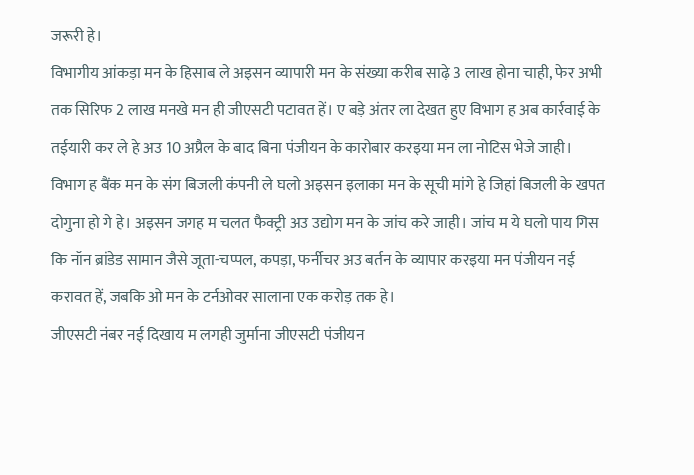जरूरी हे।
विभागीय आंकड़ा मन के हिसाब ले अइसन व्यापारी मन के संख्या करीब साढ़े 3 लाख होना चाही, फेर अभी तक सिरिफ 2 लाख मनखे मन ही जीएसटी पटावत हें। ए बड़े अंतर ला देखत हुए विभाग ह अब कार्रवाई के तईयारी कर ले हे अउ 10 अप्रैल के बाद बिना पंजीयन के कारोबार करइया मन ला नोटिस भेजे जाही।
विभाग ह बैंक मन के संग बिजली कंपनी ले घलो अइसन इलाका मन के सूची मांगे हे जिहां बिजली के खपत दोगुना हो गे हे। अइसन जगह म चलत फैक्ट्री अउ उद्योग मन के जांच करे जाही। जांच म ये घलो पाय गिस कि नॉन ब्रांडेड सामान जैसे जूता-चप्पल, कपड़ा, फर्नीचर अउ बर्तन के व्यापार करइया मन पंजीयन नई करावत हें, जबकि ओ मन के टर्नओवर सालाना एक करोड़ तक हे।
जीएसटी नंबर नई दिखाय म लगही जुर्माना जीएसटी पंजीयन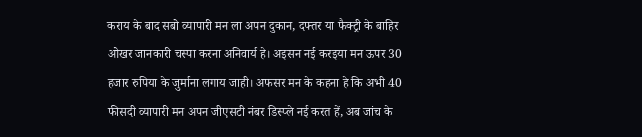कराय के बाद सबो व्यापारी मन ला अपन दुकान, दफ्तर या फैक्ट्री के बाहिर ओखर जानकारी चस्पा करना अनिवार्य हे। अइसन नई करइया मन ऊपर 30 हजार रुपिया के जुर्माना लगाय जाही। अफसर मन के कहना हे कि अभी 40 फीसदी व्यापारी मन अपन जीएसटी नंबर डिस्प्ले नई करत हें, अब जांच के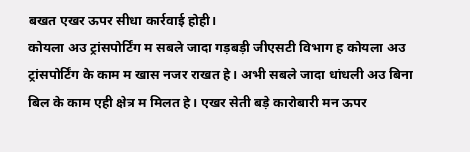बखत एखर ऊपर सीधा कार्रवाई होही।
कोयला अउ ट्रांसपोर्टिंग म सबले जादा गड़बड़ी जीएसटी विभाग ह कोयला अउ ट्रांसपोर्टिंग के काम म खास नजर राखत हे। अभी सबले जादा धांधली अउ बिना बिल के काम एही क्षेत्र म मिलत हे। एखर सेती बड़े कारोबारी मन ऊपर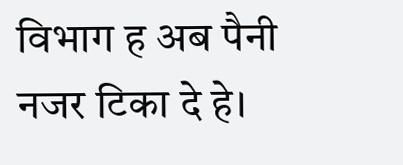विभाग ह अब पैनी नजर टिका दे हे।